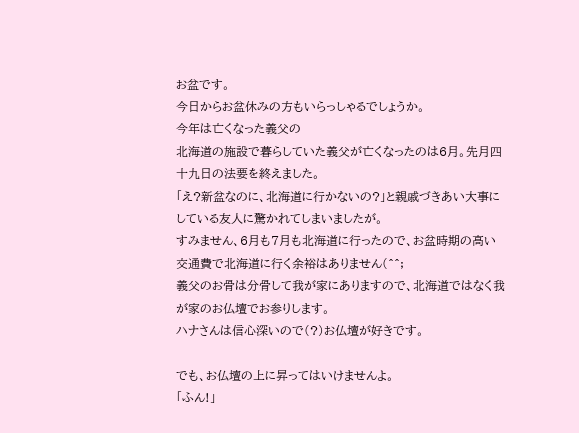お盆です。
今日からお盆休みの方もいらっしゃるでしょうか。
今年は亡くなった義父の
北海道の施設で暮らしていた義父が亡くなったのは6月。先月四十九日の法要を終えました。
「え?新盆なのに、北海道に行かないの?」と親戚づきあい大事にしている友人に驚かれてしまいましたが。
すみません、6月も7月も北海道に行ったので、お盆時期の高い交通費で北海道に行く余裕はありません(^^;
義父のお骨は分骨して我が家にありますので、北海道ではなく我が家のお仏壇でお参りします。
ハナさんは信心深いので(?)お仏壇が好きです。

でも、お仏壇の上に昇ってはいけませんよ。
「ふん!」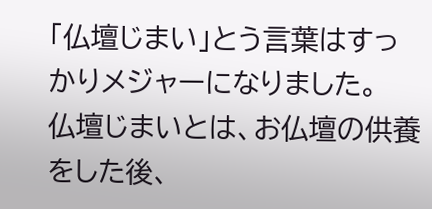「仏壇じまい」とう言葉はすっかりメジャーになりました。
仏壇じまいとは、お仏壇の供養をした後、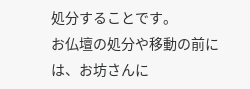処分することです。
お仏壇の処分や移動の前には、お坊さんに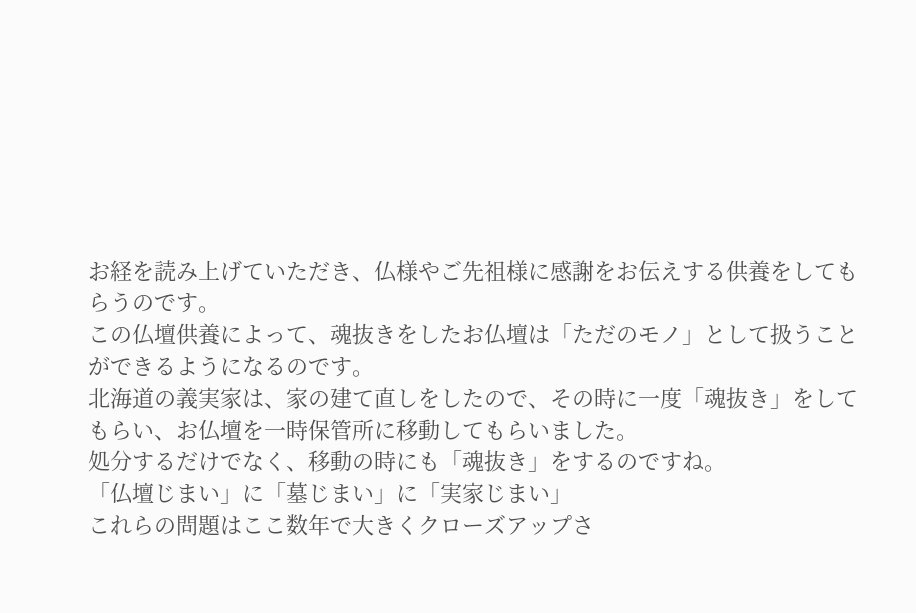お経を読み上げていただき、仏様やご先祖様に感謝をお伝えする供養をしてもらうのです。
この仏壇供養によって、魂抜きをしたお仏壇は「ただのモノ」として扱うことができるようになるのです。
北海道の義実家は、家の建て直しをしたので、その時に一度「魂抜き」をしてもらい、お仏壇を一時保管所に移動してもらいました。
処分するだけでなく、移動の時にも「魂抜き」をするのですね。
「仏壇じまい」に「墓じまい」に「実家じまい」
これらの問題はここ数年で大きくクローズアップさ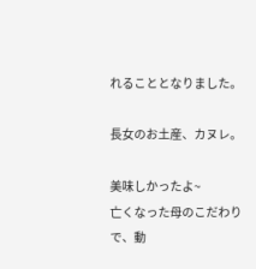れることとなりました。

長女のお土産、カヌレ。

美味しかったよ~
亡くなった母のこだわりで、動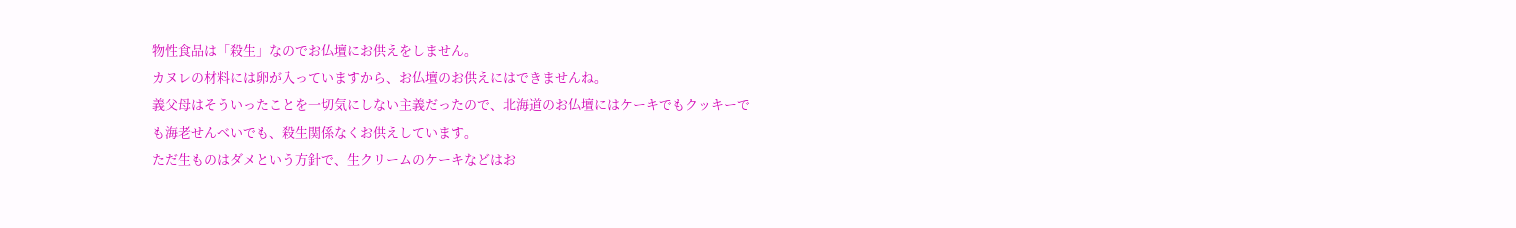物性食品は「殺生」なのでお仏壇にお供えをしません。
カヌレの材料には卵が入っていますから、お仏壇のお供えにはできませんね。
義父母はそういったことを一切気にしない主義だったので、北海道のお仏壇にはケーキでもクッキーでも海老せんべいでも、殺生関係なくお供えしています。
ただ生ものはダメという方針で、生クリームのケーキなどはお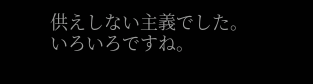供えしない主義でした。
いろいろですね。